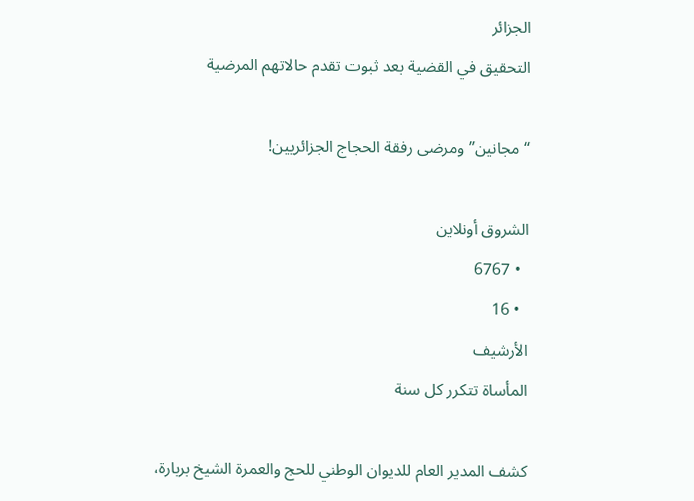الجزائر
التحقيق في القضية بعد ثبوت تقدم حالاتهم المرضية

“مجانين” ومرضى رفقة الحجاج الجزائريين!

الشروق أونلاين
  • 6767
  • 16
الأرشيف
المأساة تتكرر كل سنة

كشف المدير العام للديوان الوطني للحج والعمرة الشيخ بربارة،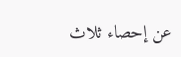عن إحصاء ثلاث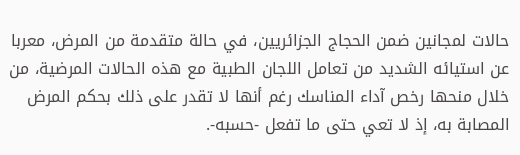حالات لمجانين ضمن الحجاج الجزائريين، في حالة متقدمة من المرض، معربا عن استيائه الشديد من تعامل اللجان الطبية مع هذه الحالات المرضية، من خلال منحها رخص آداء المناسك رغم أنها لا تقدر على ذلك بحكم المرض المصابة به، إذ لا تعي حتى ما تفعل -حسبه-.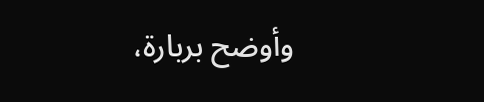وأوضح بربارة،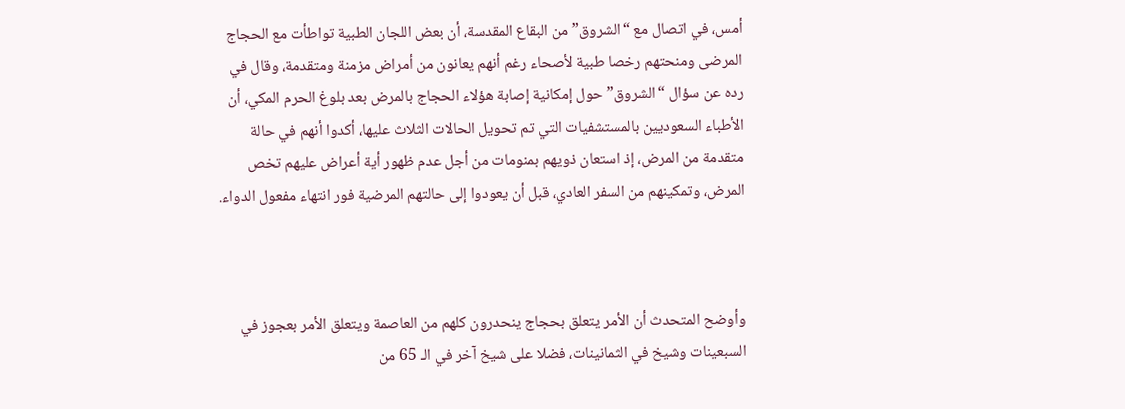أمس، في اتصال مع “الشروق” من البقاع المقدسة، أن بعض اللجان الطبية تواطأت مع الحجاج المرضى ومنحتهم رخصا طبية لأصحاء رغم أنهم يعانون من أمراض مزمنة ومتقدمة، وقال في رده عن سؤال “الشروق” حول إمكانية إصابة هؤلاء الحجاج بالمرض بعد بلوغ الحرم المكي، أن الأطباء السعوديين بالمستشفيات التي تم تحويل الحالات الثلاث عليها، أكدوا أنهم في حالة متقدمة من المرض، إذ استعان ذويهم بمنومات من أجل عدم ظهور أية أعراض عليهم تخص المرض، وتمكينهم من السفر العادي، قبل أن يعودوا إلى حالتهم المرضية فور انتهاء مفعول الدواء.



وأوضح المتحدث أن الأمر يتعلق بحجاج ينحدرون كلهم من العاصمة ويتعلق الأمر بعجوز في السبعينات وشيخ في الثمانينات، فضلا على شيخ آخر في الـ 65 من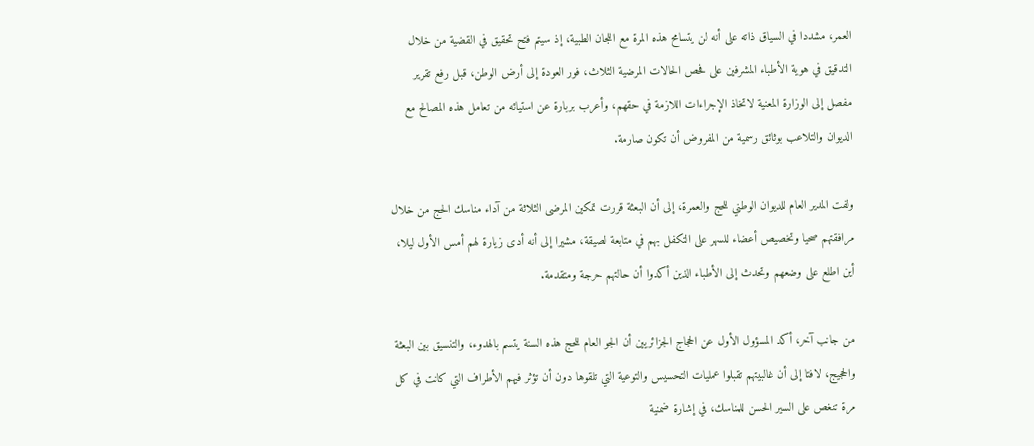العمر، مشددا في السياق ذاته على أنه لن يتسامح هذه المرة مع اللجان الطبية، إذ سيتم فتح تحقيق في القضية من خلال التدقيق في هوية الأطباء المشرفين على فحص الحالات المرضية الثلاث، فور العودة إلى أرض الوطن، قبل رفع تقرير مفصل إلى الوزارة المعنية لاتخاذ الإجراءات اللازمة في حقهم، وأعرب بربارة عن استيائه من تعامل هذه المصالح مع الديوان والتلاعب بوثائق رسمية من المفروض أن تكون صارمة.

ولفت المدير العام للديوان الوطني للحج والعمرة، إلى أن البعثة قررت تمكين المرضى الثلاثة من آداء مناسك الحج من خلال مرافقتهم صحيا وتخصيص أعضاء للسهر على التكفل بهم في متابعة لصيقة، مشيرا إلى أنه أدى زيارة لهم أمس الأول ليلا، أين اطلع على وضعهم وتحدث إلى الأطباء الذين أكدوا أن حالتهم حرجة ومتقدمة.

من جانب آخر، أكد المسؤول الأول عن الحجاج الجزائريين أن الجو العام للحج هذه السنة يتسم بالهدوء، والتنسيق بين البعثة والحجيج، لافتا إلى أن غالبيتهم تقبلوا عمليات التحسيس والتوعية التي تلقوها دون أن تؤثر فيهم الأطراف التي كانت في كل مرة تنغص على السير الحسن للمناسك، في إشارة ضمنية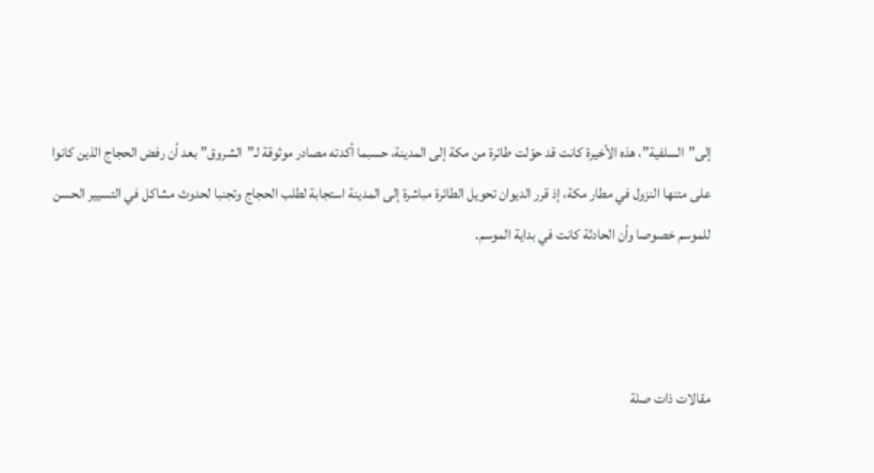إلى”السلفية”، هذه الأخيرة كانت قد حوّلت طائرة من مكة إلى المدينة، حسبما أكدته مصادر موثوقة لـ”الشروق” بعد أن رفض الحجاج الذين كانوا على متنها النزول في مطار مكة، إذ قرر الديوان تحويل الطائرة مباشرة إلى المدينة استجابة لطلب الحجاج وتجنبا لحدوث مشاكل في التسيير الحسن للموسم خصوصا وأن الحادثة كانت في بداية الموسم.



مقالات ذات صلة